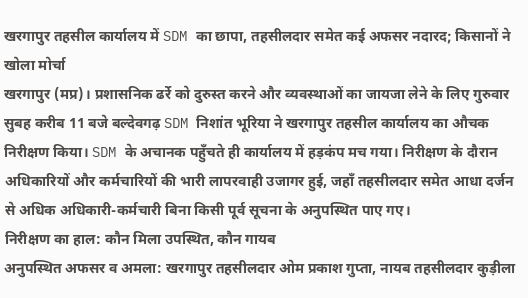खरगापुर तहसील कार्यालय में SDM का छापा, तहसीलदार समेत कई अफसर नदारद; किसानों ने खोला मोर्चा
खरगापुर (मप्र)। प्रशासनिक ढर्रे को दुरुस्त करने और व्यवस्थाओं का जायजा लेने के लिए गुरुवार सुबह करीब 11 बजे बल्देवगढ़ SDM निशांत भूरिया ने खरगापुर तहसील कार्यालय का औचक निरीक्षण किया। SDM के अचानक पहुँचते ही कार्यालय में हड़कंप मच गया। निरीक्षण के दौरान अधिकारियों और कर्मचारियों की भारी लापरवाही उजागर हुई, जहाँ तहसीलदार समेत आधा दर्जन से अधिक अधिकारी-कर्मचारी बिना किसी पूर्व सूचना के अनुपस्थित पाए गए।
निरीक्षण का हाल: कौन मिला उपस्थित, कौन गायब
अनुपस्थित अफसर व अमला: खरगापुर तहसीलदार ओम प्रकाश गुप्ता, नायब तहसीलदार कुड़ीला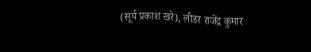(सूर्य प्रकाश खरे), लीडर राजेंद्र कुमार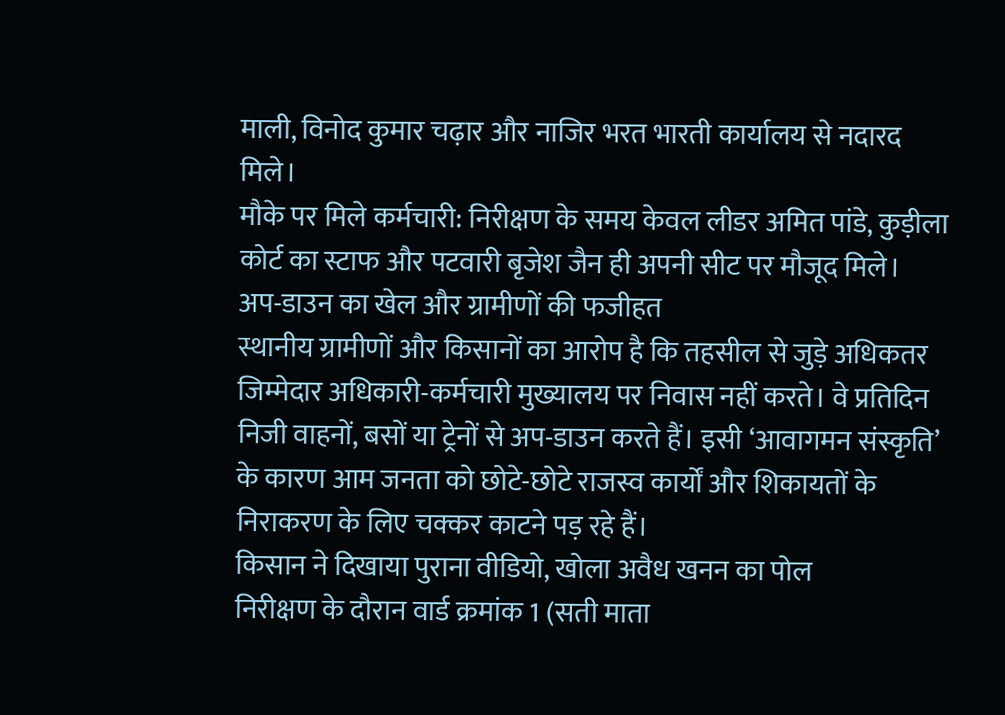माली, विनोद कुमार चढ़ार और नाजिर भरत भारती कार्यालय से नदारद मिले।
मौके पर मिले कर्मचारी: निरीक्षण के समय केवल लीडर अमित पांडे, कुड़ीला कोर्ट का स्टाफ और पटवारी बृजेश जैन ही अपनी सीट पर मौजूद मिले।
अप-डाउन का खेल और ग्रामीणों की फजीहत
स्थानीय ग्रामीणों और किसानों का आरोप है कि तहसील से जुड़े अधिकतर जिम्मेदार अधिकारी-कर्मचारी मुख्यालय पर निवास नहीं करते। वे प्रतिदिन निजी वाहनों, बसों या ट्रेनों से अप-डाउन करते हैं। इसी ‘आवागमन संस्कृति’ के कारण आम जनता को छोटे-छोटे राजस्व कार्यों और शिकायतों के निराकरण के लिए चक्कर काटने पड़ रहे हैं।
किसान ने दिखाया पुराना वीडियो, खोला अवैध खनन का पोल
निरीक्षण के दौरान वार्ड क्रमांक 1 (सती माता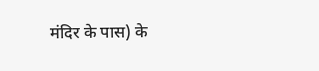मंदिर के पास) के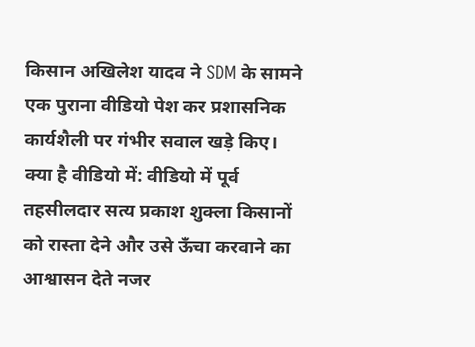किसान अखिलेश यादव ने SDM के सामने एक पुराना वीडियो पेश कर प्रशासनिक कार्यशैली पर गंभीर सवाल खड़े किए।
क्या है वीडियो में: वीडियो में पूर्व तहसीलदार सत्य प्रकाश शुक्ला किसानों को रास्ता देने और उसे ऊँचा करवाने का आश्वासन देते नजर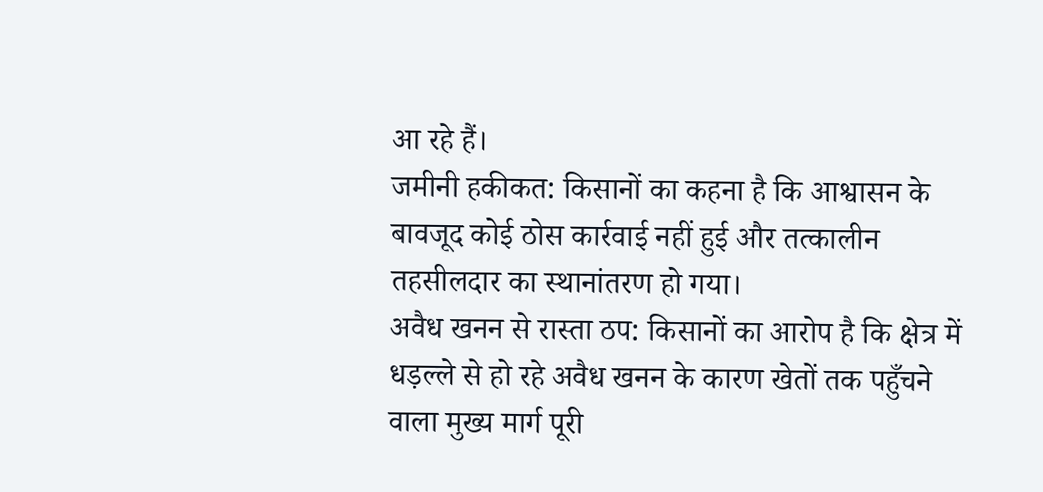आ रहे हैं।
जमीनी हकीकत: किसानों का कहना है कि आश्वासन के बावजूद कोई ठोस कार्रवाई नहीं हुई और तत्कालीन तहसीलदार का स्थानांतरण हो गया।
अवैध खनन से रास्ता ठप: किसानों का आरोप है कि क्षेत्र में धड़ल्ले से हो रहे अवैध खनन के कारण खेतों तक पहुँचने वाला मुख्य मार्ग पूरी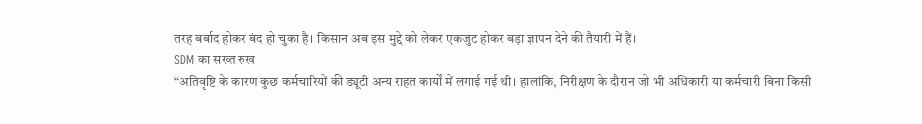तरह बर्बाद होकर बंद हो चुका है। किसान अब इस मुद्दे को लेकर एकजुट होकर बड़ा ज्ञापन देने की तैयारी में हैं।
SDM का सख्त रुख
“अतिवृष्टि के कारण कुछ कर्मचारियों की ड्यूटी अन्य राहत कार्यों में लगाई गई थी। हालांकि, निरीक्षण के दौरान जो भी अधिकारी या कर्मचारी बिना किसी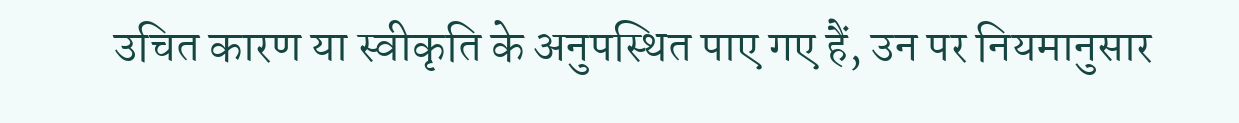उचित कारण या स्वीकृति के अनुपस्थित पाए गए हैं, उन पर नियमानुसार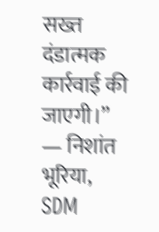सख्त दंडात्मक कार्रवाई की जाएगी।”
— निशांत भूरिया,
SDM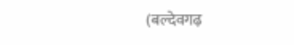(बल्देवगढ़